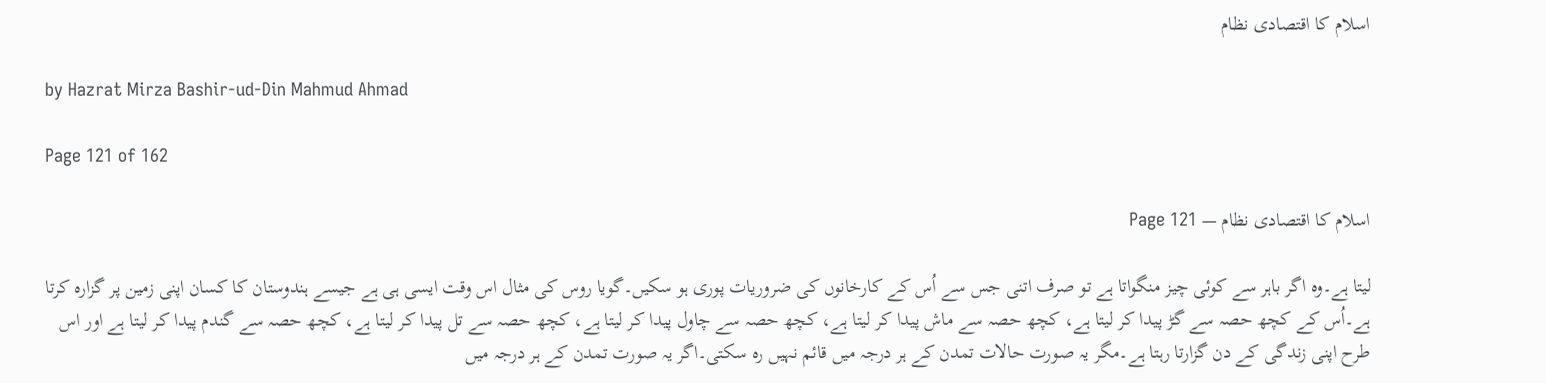اسلام کا اقتصادی نظام

by Hazrat Mirza Bashir-ud-Din Mahmud Ahmad

Page 121 of 162

اسلام کا اقتصادی نظام — Page 121

لیتا ہے۔وہ اگر باہر سے کوئی چیز منگواتا ہے تو صرف اتنی جس سے اُس کے کارخانوں کی ضروریات پوری ہو سکیں۔گویا روس کی مثال اس وقت ایسی ہی ہے جیسے ہندوستان کا کسان اپنی زمین پر گزارہ کرتا ہے۔اُس کے کچھ حصہ سے گڑ پیدا کر لیتا ہے، کچھ حصہ سے ماش پیدا کر لیتا ہے، کچھ حصہ سے چاول پیدا کر لیتا ہے، کچھ حصہ سے تل پیدا کر لیتا ہے، کچھ حصہ سے گندم پیدا کر لیتا ہے اور اس طرح اپنی زندگی کے دن گزارتا رہتا ہے۔مگر یہ صورت حالات تمدن کے ہر درجہ میں قائم نہیں رہ سکتی۔اگر یہ صورت تمدن کے ہر درجہ میں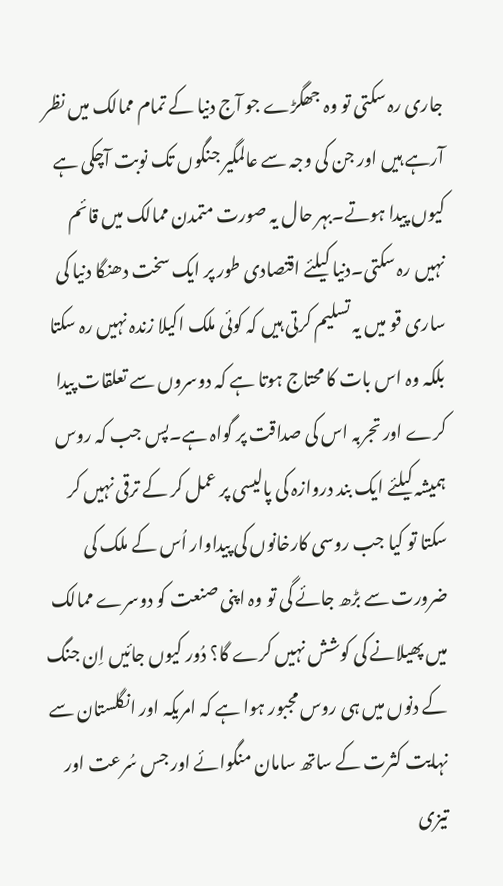جاری رہ سکتی تو وہ جھگڑے جو آج دنیا کے تمام ممالک میں نظر آرہے ہیں اور جن کی وجہ سے عالمگیر جنگوں تک نوبت آچکی ہے کیوں پیدا ہوتے۔بہر حال یہ صورت متمدن ممالک میں قائم نہیں رہ سکتی۔دنیا کیلئے اقتصادی طور پر ایک سخت دھنگا دنیا کی ساری قو میں یہ تسلیم کرتی ہیں کہ کوئی ملک اکیلا زندہ نہیں رہ سکتا بلکہ وہ اس بات کا محتاج ہوتا ہے کہ دوسروں سے تعلقات پیدا کرے اور تجربہ اس کی صداقت پر گواہ ہے۔پس جب کہ روس ہمیشہ کیلئے ایک بند دروازہ کی پالیسی پر عمل کر کے ترقی نہیں کر سکتا تو کیا جب روسی کارخانوں کی پیداوار اُس کے ملک کی ضرورت سے بڑھ جائے گی تو وہ اپنی صنعت کو دوسرے ممالک میں پھیلانے کی کوشش نہیں کرے گا؟ دُور کیوں جائیں اِن جنگ کے دنوں میں ہی روس مجبور ہوا ہے کہ امریکہ اور انگلستان سے نہایت کثرت کے ساتھ سامان منگوائے اور جس سُرعت اور تیزی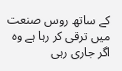کے ساتھ روس صنعت میں ترقی کر رہا ہے وہ اگر جاری رہی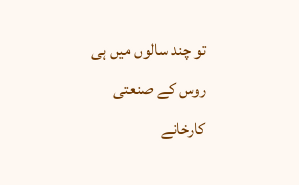تو چند سالوں میں ہی روس کے صنعتی کارخانے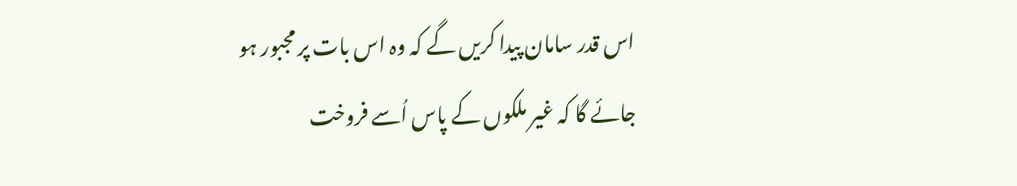اس قدر سامان پیدا کریں گے کہ وہ اس بات پر مجبور ہو جائے گا کہ غیر ملکوں کے پاس اُسے فروخت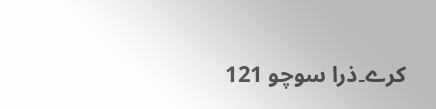کرے۔ذرا سوچو 121